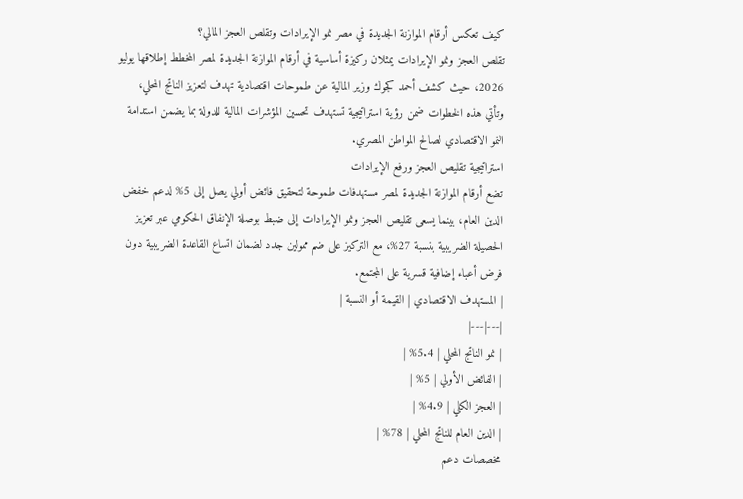كيف تعكس أرقام الموازنة الجديدة في مصر نمو الإيرادات وتقلص العجز المالي؟
تقلص العجز ونمو الإيرادات يمثلان ركيزة أساسية في أرقام الموازنة الجديدة لمصر المخطط إطلاقها يوليو 2026، حيث كشف أحمد كجوك وزير المالية عن طموحات اقتصادية تهدف لتعزيز الناتج المحلي، وتأتي هذه الخطوات ضمن رؤية استراتيجية تستهدف تحسين المؤشرات المالية للدولة بما يضمن استدامة النمو الاقتصادي لصالح المواطن المصري.
استراتيجية تقليص العجز ورفع الإيرادات
تضع أرقام الموازنة الجديدة لمصر مستهدفات طموحة لتحقيق فائض أولي يصل إلى 5% لدعم خفض الدين العام، بينما يسعى تقليص العجز ونمو الإيرادات إلى ضبط بوصلة الإنفاق الحكومي عبر تعزيز الحصيلة الضريبية بنسبة 27%، مع التركيز على ضم ممولين جدد لضمان اتساع القاعدة الضريبية دون فرض أعباء إضافية قسرية على المجتمع.
| المستهدف الاقتصادي | القيمة أو النسبة |
|---|---|
| نمو الناتج المحلي | 5.4% |
| الفائض الأولي | 5% |
| العجز الكلي | 4.9% |
| الدين العام للناتج المحلي | 78% |
مخصصات دعم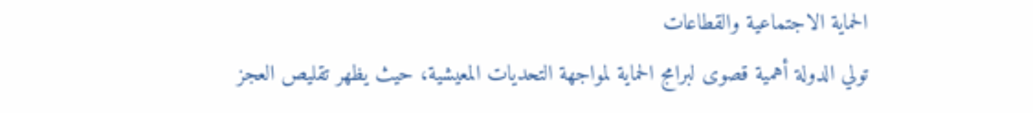الحماية الاجتماعية والقطاعات
تولي الدولة أهمية قصوى لبرامج الحماية لمواجهة التحديات المعيشية، حيث يظهر تقليص العجز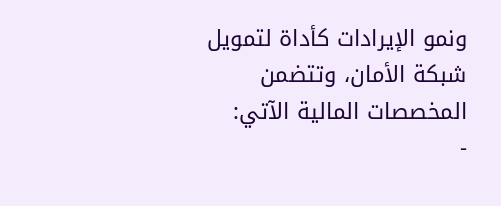ونمو الإيرادات كأداة لتمويل شبكة الأمان، وتتضمن المخصصات المالية الآتي:
-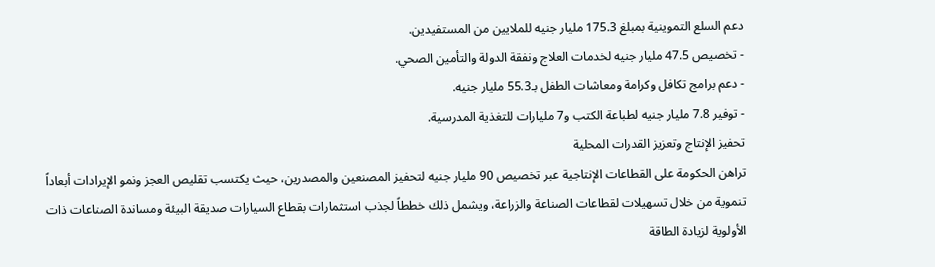دعم السلع التموينية بمبلغ 175.3 مليار جنيه للملايين من المستفيدين.
- تخصيص 47.5 مليار جنيه لخدمات العلاج ونفقة الدولة والتأمين الصحي.
- دعم برامج تكافل وكرامة ومعاشات الطفل بـ55.3 مليار جنيه.
- توفير 7.8 مليار جنيه لطباعة الكتب و7 مليارات للتغذية المدرسية.
تحفيز الإنتاج وتعزيز القدرات المحلية
تراهن الحكومة على القطاعات الإنتاجية عبر تخصيص 90 مليار جنيه لتحفيز المصنعين والمصدرين، حيث يكتسب تقليص العجز ونمو الإيرادات أبعاداً تنموية من خلال تسهيلات لقطاعات الصناعة والزراعة، ويشمل ذلك خططاً لجذب استثمارات بقطاع السيارات صديقة البيئة ومساندة الصناعات ذات الأولوية لزيادة الطاقة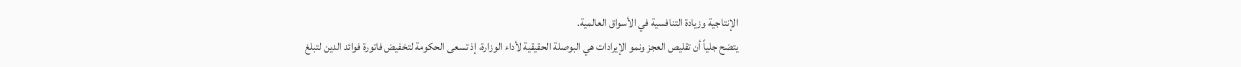الإنتاجية وزيادة التنافسية في الأسواق العالمية.
يتضح جلياً أن تقليص العجز ونمو الإيرادات هي البوصلة الحقيقية لأداء الوزارة، إذ تسعى الحكومة لتخفيض فاتورة فوائد الدين لتبلغ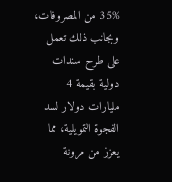35% من المصروفات، وبجانب ذلك تعمل على طرح سندات دولية بقيمة 4 مليارات دولار لسد الفجوة التمويلية، مما يعزز من مرونة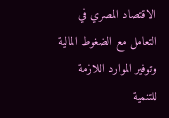الاقتصاد المصري في التعامل مع الضغوط المالية وتوفير الموارد اللازمة للتنمية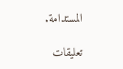المستدامة.

تعليقات